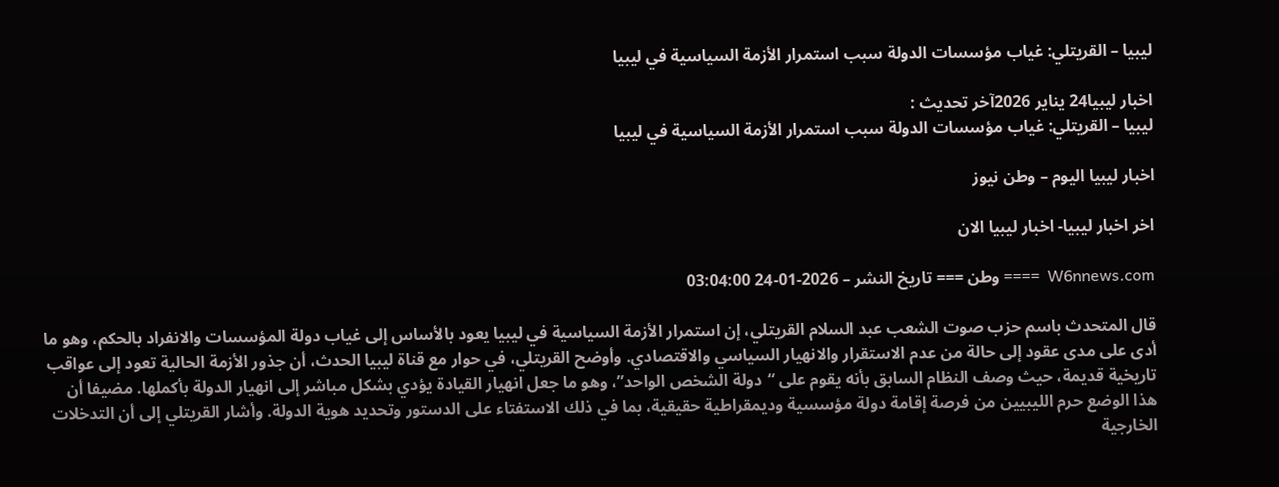ليبيا – القريتلي: غياب مؤسسات الدولة سبب استمرار الأزمة السياسية في ليبيا

اخبار ليبيا24 يناير 2026آخر تحديث :
ليبيا – القريتلي: غياب مؤسسات الدولة سبب استمرار الأزمة السياسية في ليبيا

اخبار ليبيا اليوم – وطن نيوز

اخر اخبار ليبيا- اخبار ليبيا الان

W6nnews.com  ==== وطن === تاريخ النشر – 2026-01-24 03:04:00

قال المتحدث باسم حزب صوت الشعب عبد السلام القريتلي، إن استمرار الأزمة السياسية في ليبيا يعود بالأساس إلى غياب دولة المؤسسات والانفراد بالحكم، وهو ما أدى على مدى عقود إلى حالة من عدم الاستقرار والانهيار السياسي والاقتصادي. وأوضح القريتلي، في حوار مع قناة ليبيا الحدث، أن جذور الأزمة الحالية تعود إلى عواقب تاريخية قديمة، حيث وصف النظام السابق بأنه يقوم على “دولة الشخص الواحد”، وهو ما جعل انهيار القيادة يؤدي بشكل مباشر إلى انهيار الدولة بأكملها. مضيفا أن هذا الوضع حرم الليبيين من فرصة إقامة دولة مؤسسية وديمقراطية حقيقية، بما في ذلك الاستفتاء على الدستور وتحديد هوية الدولة. وأشار القريتلي إلى أن التدخلات الخارجية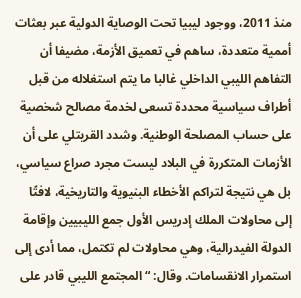منذ 2011، ووجود ليبيا تحت الوصاية الدولية عبر بعثات أممية متعددة، ساهم في تعميق الأزمة، مضيفا أن التفاهم الليبي الداخلي غالبا ما يتم استغلاله من قبل أطراف سياسية محددة تسعى لخدمة مصالح شخصية على حساب المصلحة الوطنية. وشدد القريتلي على أن الأزمات المتكررة في البلاد ليست مجرد صراع سياسي، بل هي نتيجة لتراكم الأخطاء البنيوية والتاريخية، لافتًا إلى محاولات الملك إدريس الأول جمع الليبيين وإقامة الدولة الفيدرالية، وهي محاولات لم تكتمل، مما أدى إلى استمرار الانقسامات. وقال: “المجتمع الليبي قادر على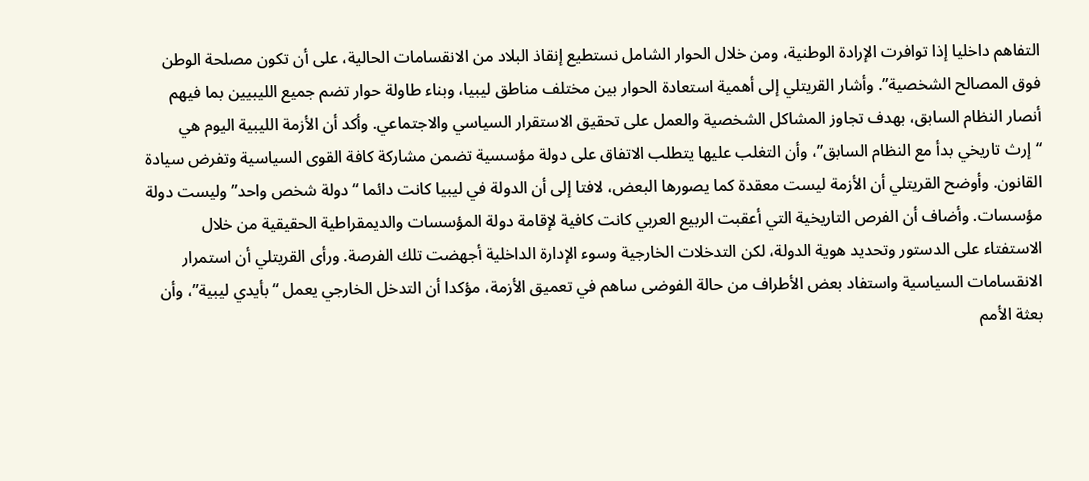التفاهم داخليا إذا توافرت الإرادة الوطنية، ومن خلال الحوار الشامل نستطيع إنقاذ البلاد من الانقسامات الحالية، على أن تكون مصلحة الوطن فوق المصالح الشخصية”. وأشار القريتلي إلى أهمية استعادة الحوار بين مختلف مناطق ليبيا، وبناء طاولة حوار تضم جميع الليبيين بما فيهم أنصار النظام السابق، بهدف تجاوز المشاكل الشخصية والعمل على تحقيق الاستقرار السياسي والاجتماعي. وأكد أن الأزمة الليبية اليوم هي “إرث تاريخي بدأ مع النظام السابق”، وأن التغلب عليها يتطلب الاتفاق على دولة مؤسسية تضمن مشاركة كافة القوى السياسية وتفرض سيادة القانون. وأوضح القريتلي أن الأزمة ليست معقدة كما يصورها البعض، لافتا إلى أن الدولة في ليبيا كانت دائما “دولة شخص واحد” وليست دولة مؤسسات. وأضاف أن الفرص التاريخية التي أعقبت الربيع العربي كانت كافية لإقامة دولة المؤسسات والديمقراطية الحقيقية من خلال الاستفتاء على الدستور وتحديد هوية الدولة، لكن التدخلات الخارجية وسوء الإدارة الداخلية أجهضت تلك الفرصة. ورأى القريتلي أن استمرار الانقسامات السياسية واستفاد بعض الأطراف من حالة الفوضى ساهم في تعميق الأزمة، مؤكدا أن التدخل الخارجي يعمل “بأيدي ليبية”، وأن بعثة الأمم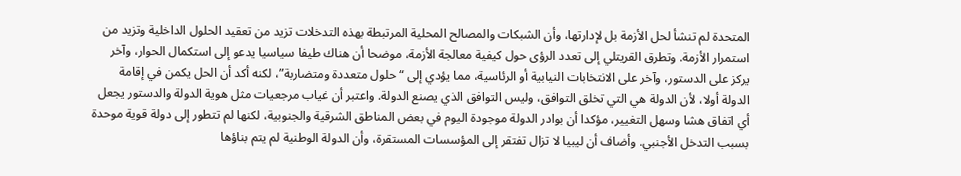المتحدة لم تنشأ لحل الأزمة بل لإدارتها، وأن الشبكات والمصالح المحلية المرتبطة بهذه التدخلات تزيد من تعقيد الحلول الداخلية وتزيد من استمرار الأزمة. وتطرق القريتلي إلى تعدد الرؤى حول كيفية معالجة الأزمة، موضحا أن هناك طيفا سياسيا يدعو إلى استكمال الحوار، وآخر يركز على الدستور، وآخر على الانتخابات النيابية أو الرئاسية، مما يؤدي إلى “حلول متعددة ومتضاربة”، لكنه أكد أن الحل يكمن في إقامة الدولة أولا، لأن الدولة هي التي تخلق التوافق، وليس التوافق الذي يصنع الدولة. واعتبر أن غياب مرجعيات مثل هوية الدولة والدستور يجعل أي اتفاق هشا وسهل التغيير، مؤكدا أن بوادر الدولة موجودة اليوم في بعض المناطق الشرقية والجنوبية، لكنها لم تتطور إلى دولة قوية موحدة بسبب التدخل الأجنبي. وأضاف أن ليبيا لا تزال تفتقر إلى المؤسسات المستقرة، وأن الدولة الوطنية لم يتم بناؤها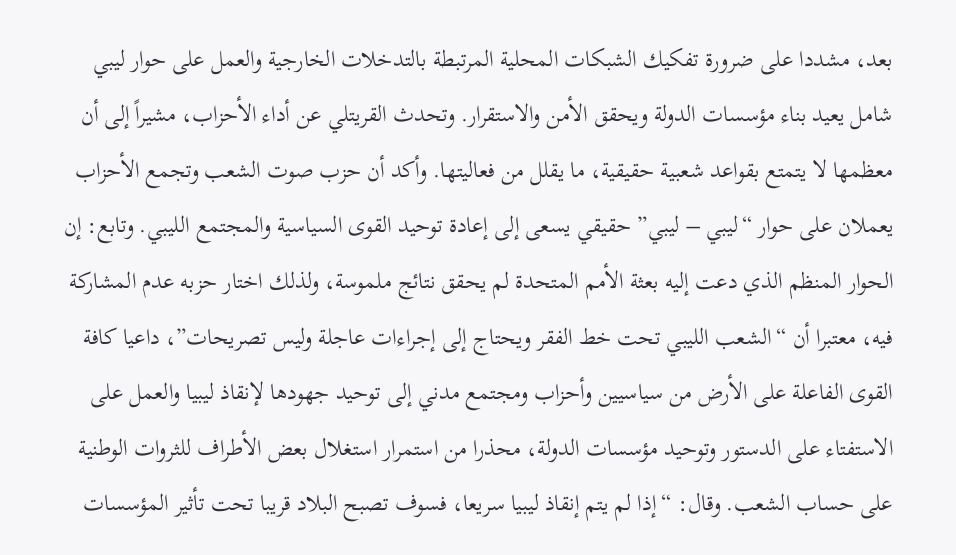بعد، مشددا على ضرورة تفكيك الشبكات المحلية المرتبطة بالتدخلات الخارجية والعمل على حوار ليبي شامل يعيد بناء مؤسسات الدولة ويحقق الأمن والاستقرار. وتحدث القريتلي عن أداء الأحزاب، مشيراً إلى أن معظمها لا يتمتع بقواعد شعبية حقيقية، ما يقلل من فعاليتها. وأكد أن حزب صوت الشعب وتجمع الأحزاب يعملان على حوار “ليبي – ليبي” حقيقي يسعى إلى إعادة توحيد القوى السياسية والمجتمع الليبي. وتابع: إن الحوار المنظم الذي دعت إليه بعثة الأمم المتحدة لم يحقق نتائج ملموسة، ولذلك اختار حزبه عدم المشاركة فيه، معتبرا أن “الشعب الليبي تحت خط الفقر ويحتاج إلى إجراءات عاجلة وليس تصريحات”، داعيا كافة القوى الفاعلة على الأرض من سياسيين وأحزاب ومجتمع مدني إلى توحيد جهودها لإنقاذ ليبيا والعمل على الاستفتاء على الدستور وتوحيد مؤسسات الدولة، محذرا من استمرار استغلال بعض الأطراف للثروات الوطنية على حساب الشعب. وقال: “إذا لم يتم إنقاذ ليبيا سريعا، فسوف تصبح البلاد قريبا تحت تأثير المؤسسات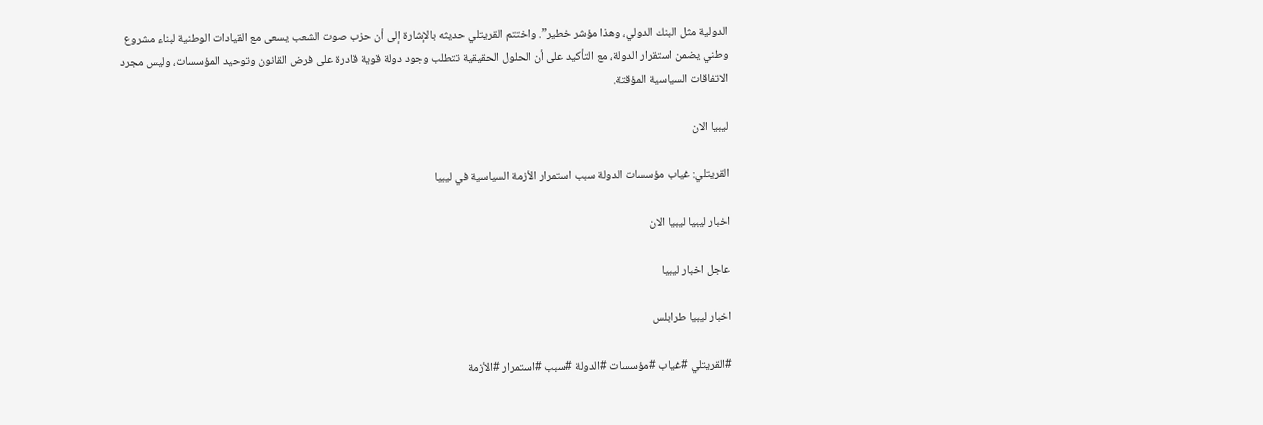الدولية مثل البنك الدولي، وهذا مؤشر خطير”. واختتم القريتلي حديثه بالإشارة إلى أن حزب صوت الشعب يسعى مع القيادات الوطنية لبناء مشروع وطني يضمن استقرار الدولة، مع التأكيد على أن الحلول الحقيقية تتطلب وجود دولة قوية قادرة على فرض القانون وتوحيد المؤسسات، وليس مجرد الاتفاقات السياسية المؤقتة.

ليبيا الان

القريتلي: غياب مؤسسات الدولة سبب استمرار الأزمة السياسية في ليبيا

اخبار ليبيا ليبيا الان

عاجل اخبار ليبيا

اخبار ليبيا طرابلس

#القريتلي #غياب #مؤسسات #الدولة #سبب #استمرار #الأزمة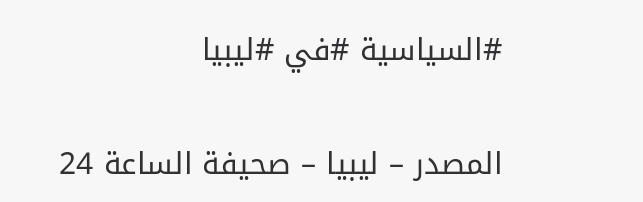#السياسية #في #ليبيا

المصدر – ليبيا – صحيفة الساعة 24